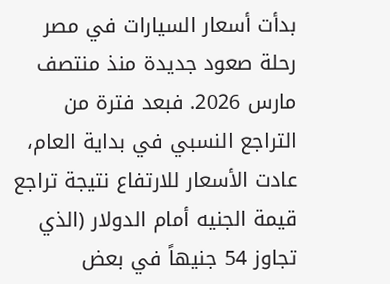بدأت أسعار السيارات في مصر رحلة صعود جديدة منذ منتصف مارس 2026. فبعد فترة من التراجع النسبي في بداية العام، عادت الأسعار للارتفاع نتيجة تراجع قيمة الجنيه أمام الدولار (الذي تجاوز 54 جنيهاً في بعض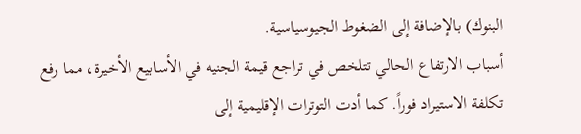البنوك) بالإضافة إلى الضغوط الجيوسياسية.
أسباب الارتفاع الحالي تتلخص في تراجع قيمة الجنيه في الأسابيع الأخيرة، مما رفع تكلفة الاستيراد فوراً. كما أدت التوترات الإقليمية إلى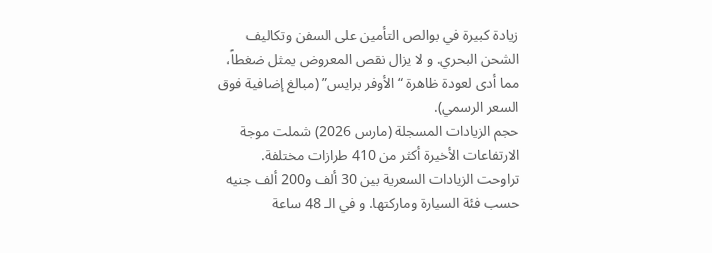زيادة كبيرة في بوالص التأمين على السفن وتكاليف الشحن البحري. و لا يزال نقص المعروض يمثل ضغطاً، مما أدى لعودة ظاهرة “الأوفر برايس” (مبالغ إضافية فوق السعر الرسمي).
حجم الزيادات المسجلة (مارس 2026) شملت موجة الارتفاعات الأخيرة أكثر من 410 طرازات مختلفة. تراوحت الزيادات السعرية بين 30 ألف و200 ألف جنيه حسب فئة السيارة وماركتها. و في الـ 48 ساعة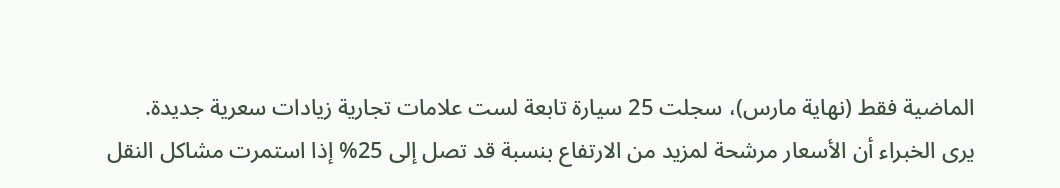الماضية فقط (نهاية مارس)، سجلت 25 سيارة تابعة لست علامات تجارية زيادات سعرية جديدة.
يرى الخبراء أن الأسعار مرشحة لمزيد من الارتفاع بنسبة قد تصل إلى 25% إذا استمرت مشاكل النقل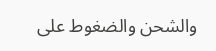والشحن والضغوط على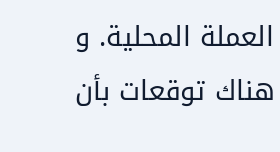العملة المحلية. و هناك توقعات بأن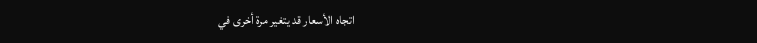اتجاه الأسعار قد يتغير مرة أخرى في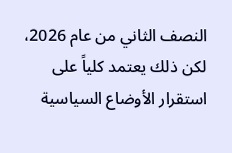النصف الثاني من عام 2026، لكن ذلك يعتمد كلياً على استقرار الأوضاع السياسية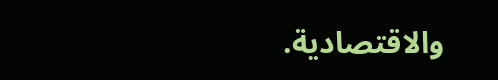والاقتصادية.